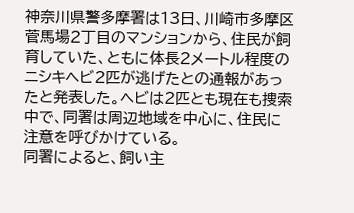神奈川県警多摩署は13日、川崎市多摩区菅馬場2丁目のマンションから、住民が飼育していた、ともに体長2メートル程度のニシキヘビ2匹が逃げたとの通報があったと発表した。ヘビは2匹とも現在も捜索中で、同署は周辺地域を中心に、住民に注意を呼びかけている。
同署によると、飼い主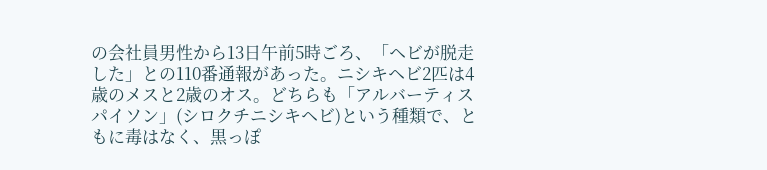の会社員男性から13日午前5時ごろ、「ヘビが脱走した」との110番通報があった。ニシキヘビ2匹は4歳のメスと2歳のオス。どちらも「アルバーティスパイソン」(シロクチニシキヘビ)という種類で、ともに毒はなく、黒っぽ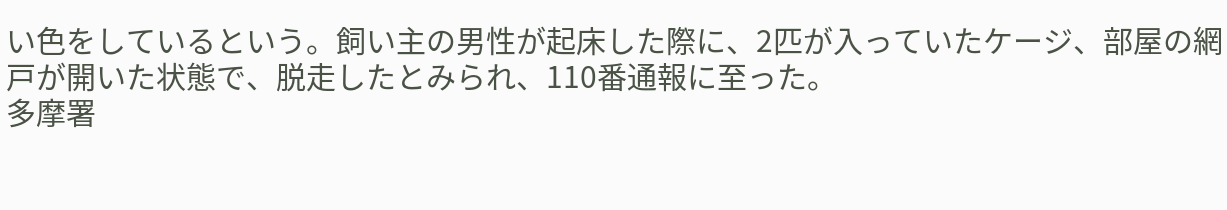い色をしているという。飼い主の男性が起床した際に、2匹が入っていたケージ、部屋の網戸が開いた状態で、脱走したとみられ、110番通報に至った。
多摩署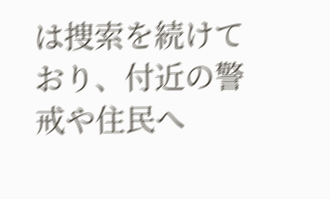は捜索を続けており、付近の警戒や住民へ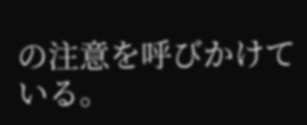の注意を呼びかけている。